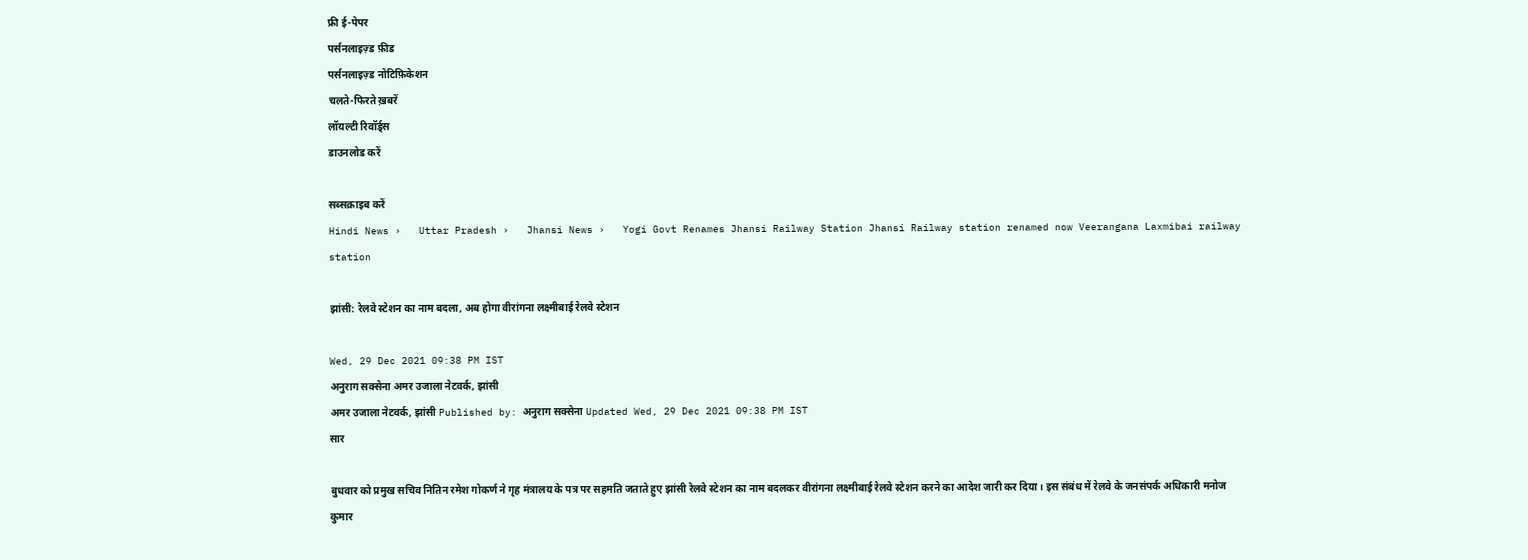फ्री ई-पेपर
पर्सनलाइज़्ड फ़ीड
पर्सनलाइज़्ड नोटिफ़िकेशन
चलते-फिरते ख़बरें
लॉयल्टी रिवॉर्ड्स
डाउनलोड करें

सब्सक्राइब करें
Hindi News ›   Uttar Pradesh ›   Jhansi News ›   Yogi Govt Renames Jhansi Railway Station Jhansi Railway station renamed now Veerangana Laxmibai railway station

झांसी: रेलवे स्टेशन का नाम बदला, अब होगा वीरांगना लक्ष्मीबाई रेलवे स्टेशन

Wed, 29 Dec 2021 09:38 PM IST
अनुराग सक्सेना अमर उजाला नेटवर्क, झांसी
अमर उजाला नेटवर्क, झांसी Published by: अनुराग सक्सेना Updated Wed, 29 Dec 2021 09:38 PM IST
सार

बुधवार को प्रमुख सचिव नितिन रमेश गोकर्ण ने गृह मंत्रालय के पत्र पर सहमति जताते हुए झांसी रेलवे स्टेशन का नाम बदलकर वीरांगना लक्ष्मीबाई रेलवे स्टेशन करने का आदेश जारी कर दिया। इस संबंध में रेलवे के जनसंपर्क अधिकारी मनोज कुमार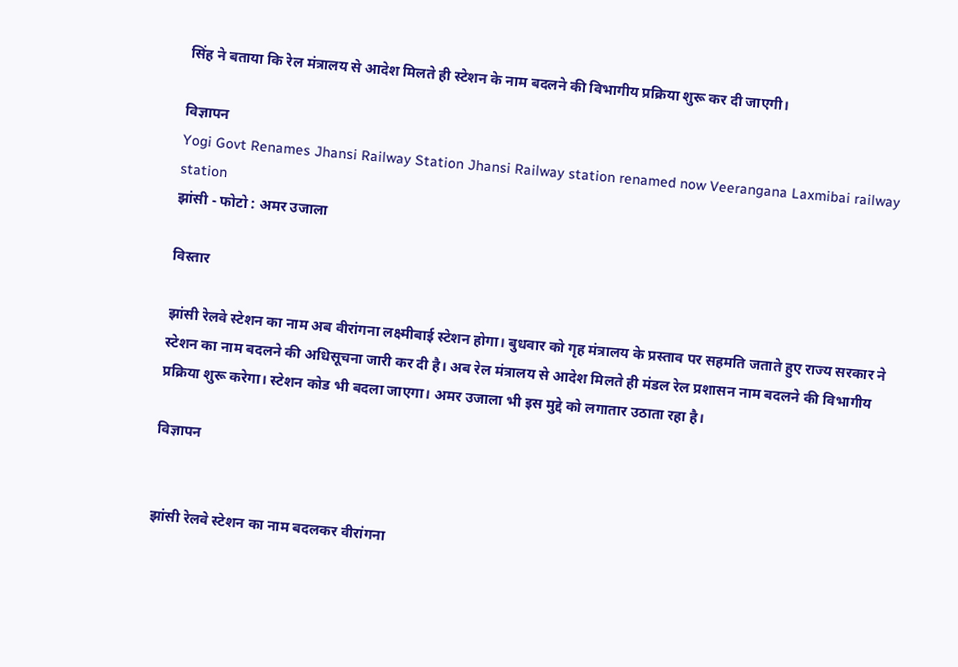सिंह ने बताया कि रेल मंत्रालय से आदेश मिलते ही स्टेशन के नाम बदलने की विभागीय प्रक्रिया शुरू कर दी जाएगी।

विज्ञापन
Yogi Govt Renames Jhansi Railway Station Jhansi Railway station renamed now Veerangana Laxmibai railway station
झांसी - फोटो : अमर उजाला

विस्तार

झांसी रेलवे स्टेशन का नाम अब वीरांगना लक्ष्मीबाई स्टेशन होगा। बुधवार को गृह मंत्रालय के प्रस्ताव पर सहमति जताते हुए राज्य सरकार ने स्टेशन का नाम बदलने की अधिसूचना जारी कर दी है। अब रेल मंत्रालय से आदेश मिलते ही मंडल रेल प्रशासन नाम बदलने की विभागीय प्रक्रिया शुरू करेगा। स्टेशन कोड भी बदला जाएगा। अमर उजाला भी इस मुद्दे को लगातार उठाता रहा है।

विज्ञापन


झांसी रेलवे स्टेशन का नाम बदलकर वीरांगना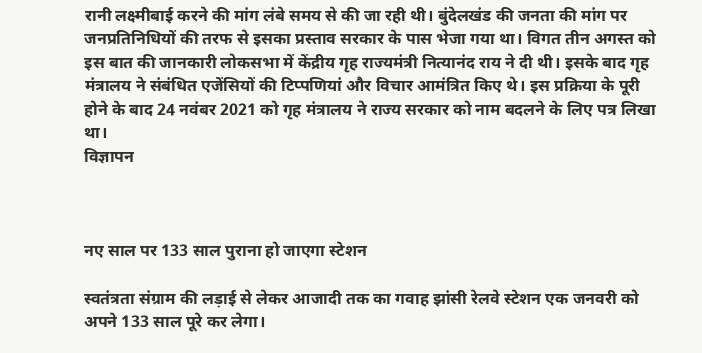रानी लक्ष्मीबाई करने की मांग लंबे समय से की जा रही थी। बुंदेलखंड की जनता की मांग पर जनप्रतिनिधियों की तरफ से इसका प्रस्ताव सरकार के पास भेजा गया था। विगत तीन अगस्त को इस बात की जानकारी लोकसभा में केंद्रीय गृह राज्यमंत्री नित्यानंद राय ने दी थी। इसके बाद गृह मंत्रालय ने संबंधित एजेंसियों की टिप्पणियां और विचार आमंत्रित किए थे। इस प्रक्रिया के पूरी होने के बाद 24 नवंबर 2021 को गृह मंत्रालय ने राज्य सरकार को नाम बदलने के लिए पत्र लिखा था।
विज्ञापन



नए साल पर 133 साल पुराना हो जाएगा स्टेशन

स्वतंत्रता संग्राम की लड़ाई से लेकर आजादी तक का गवाह झांसी रेलवे स्टेशन एक जनवरी को अपने 133 साल पूरे कर लेगा।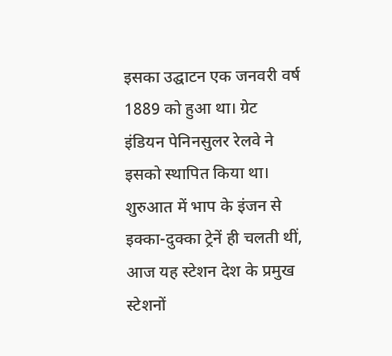इसका उद्घाटन एक जनवरी वर्ष 1889 को हुआ था। ग्रेट इंडियन पेनिनसुलर रेलवे ने इसको स्थापित किया था। शुरुआत में भाप के इंजन से इक्का-दुक्का ट्रेनें ही चलती थीं, आज यह स्टेशन देश के प्रमुख स्टेशनों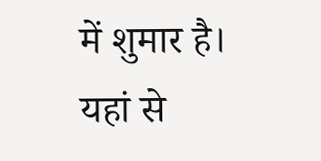में शुमार है। यहां से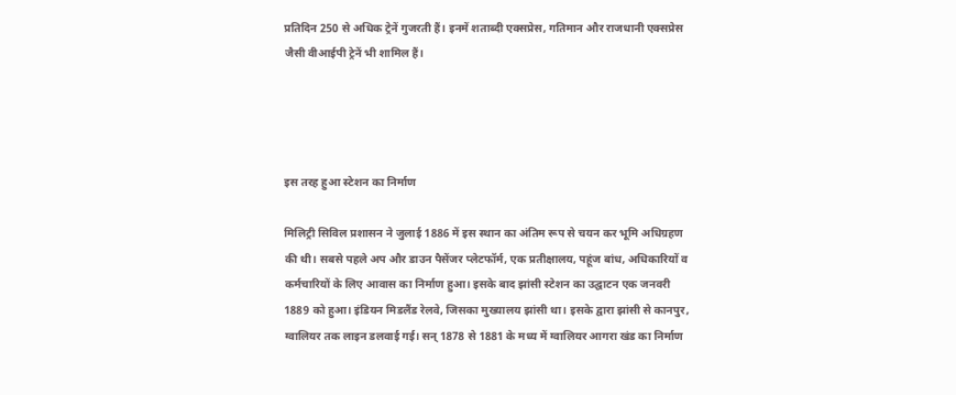प्रतिदिन 250 से अधिक ट्रेनें गुजरती हैं। इनमें शताब्दी एक्सप्रेस, गतिमान और राजधानी एक्सप्रेस जैसी वीआईपी ट्रेनें भी शामिल हैं।




इस तरह हुआ स्टेशन का निर्माण

मिलिट्री सिविल प्रशासन ने जुलाई 1886 में इस स्थान का अंतिम रूप से चयन कर भूमि अधिग्रहण की थी। सबसे पहले अप और डाउन पैसेंजर प्लेटफॉर्म, एक प्रतीक्षालय, पहूंज बांध, अधिकारियों व कर्मचारियों के लिए आवास का निर्माण हुआ। इसके बाद झांसी स्टेशन का उद्घाटन एक जनवरी 1889 को हुआ। इंडियन मिडलैंड रेलवे, जिसका मुख्यालय झांसी था। इसके द्वारा झांसी से कानपुर, ग्वालियर तक लाइन डलवाई गई। सन् 1878 से 1881 के मध्य में ग्वालियर आगरा खंड का निर्माण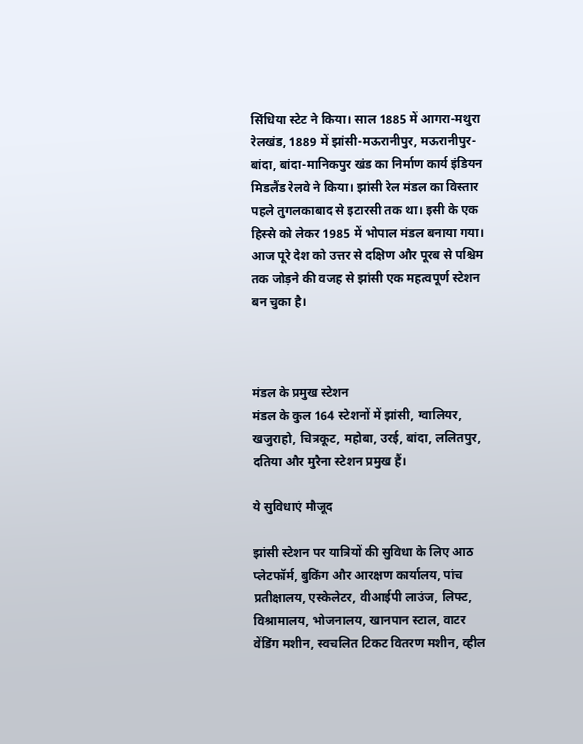सिंधिया स्टेट ने किया। साल 1885 में आगरा-मथुरा रेलखंड, 1889 में झांसी-मऊरानीपुर, मऊरानीपुर-बांदा, बांदा-मानिकपुर खंड का निर्माण कार्य इंडियन मिडलैंड रेलवे ने किया। झांसी रेल मंडल का विस्तार पहले तुगलकाबाद से इटारसी तक था। इसी के एक हिस्से को लेकर 1985 में भोपाल मंडल बनाया गया। आज पूरे देश को उत्तर से दक्षिण और पूरब से पश्चिम तक जोड़ने की वजह से झांसी एक महत्वपूर्ण स्टेशन बन चुका है।



मंडल के प्रमुख स्टेशन
मंडल के कुल 164 स्टेशनों में झांसी, ग्वालियर, खजुराहो, चित्रकूट, महोबा, उरई, बांदा, ललितपुर, दतिया और मुरैना स्टेशन प्रमुख हैं।

ये सुविधाएं मौजूद

झांसी स्टेशन पर यात्रियों की सुविधा के लिए आठ प्लेटफॉर्म, बुकिंग और आरक्षण कार्यालय, पांच प्रतीक्षालय, एस्केलेटर, वीआईपी लाउंज, लिफ्ट, विश्रामालय, भोजनालय, खानपान स्टाल, वाटर वेंडिंग मशीन, स्वचलित टिकट वितरण मशीन, व्हील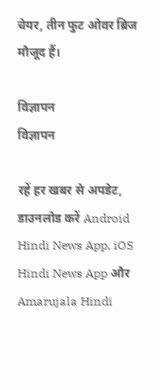चेयर, तीन फुट ओवर ब्रिज मौजूद हैं।

विज्ञापन
विज्ञापन

रहें हर खबर से अपडेट, डाउनलोड करें Android Hindi News App, iOS Hindi News App और Amarujala Hindi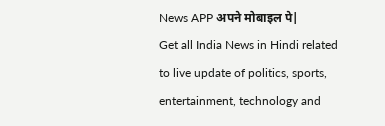News APP अपने मोबाइल पे|
Get all India News in Hindi related to live update of politics, sports, entertainment, technology and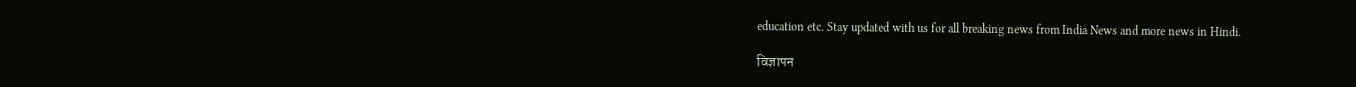education etc. Stay updated with us for all breaking news from India News and more news in Hindi.

विज्ञापन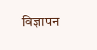विज्ञापन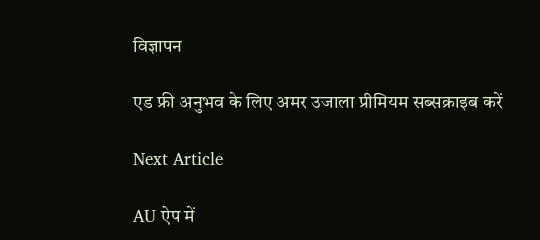विज्ञापन

एड फ्री अनुभव के लिए अमर उजाला प्रीमियम सब्सक्राइब करें

Next Article

AU ऐप में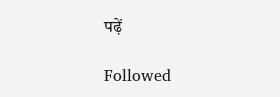पढ़ें

Followed